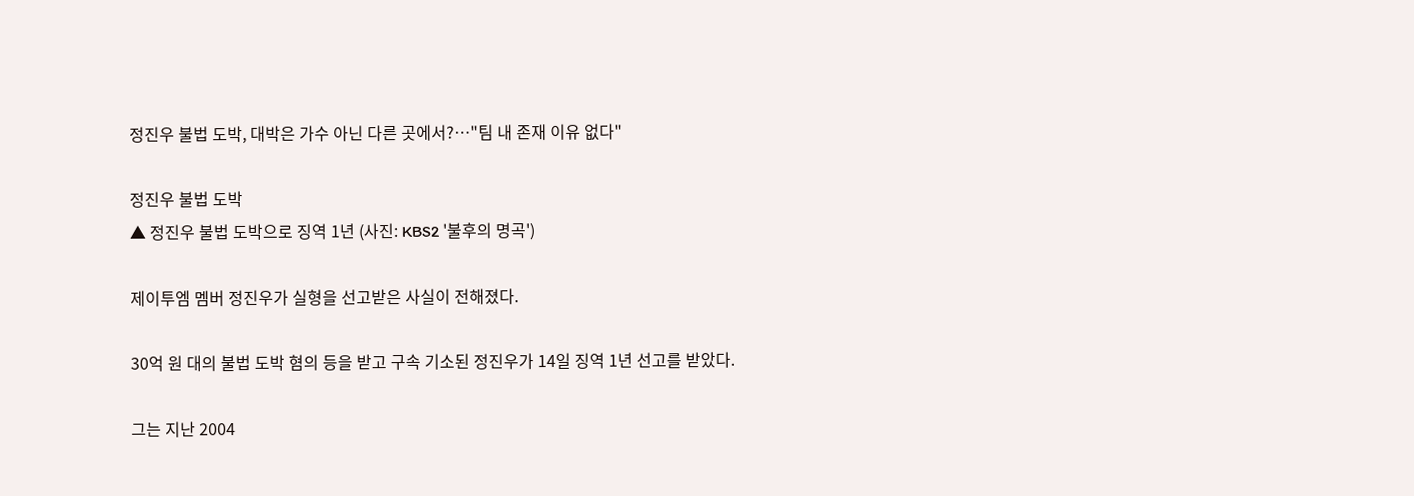정진우 불법 도박, 대박은 가수 아닌 다른 곳에서?…"팀 내 존재 이유 없다"

정진우 불법 도박
▲ 정진우 불법 도박으로 징역 1년 (사진: KBS2 '불후의 명곡')

제이투엠 멤버 정진우가 실형을 선고받은 사실이 전해졌다.

30억 원 대의 불법 도박 혐의 등을 받고 구속 기소된 정진우가 14일 징역 1년 선고를 받았다.

그는 지난 2004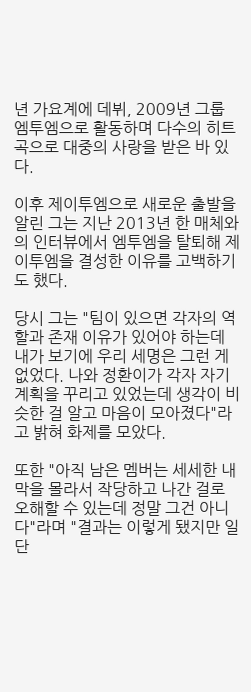년 가요계에 데뷔, 2009년 그룹 엠투엠으로 활동하며 다수의 히트곡으로 대중의 사랑을 받은 바 있다.

이후 제이투엠으로 새로운 출발을 알린 그는 지난 2013년 한 매체와의 인터뷰에서 엠투엠을 탈퇴해 제이투엠을 결성한 이유를 고백하기도 했다.

당시 그는 "팀이 있으면 각자의 역할과 존재 이유가 있어야 하는데 내가 보기에 우리 세명은 그런 게 없었다. 나와 정환이가 각자 자기 계획을 꾸리고 있었는데 생각이 비슷한 걸 알고 마음이 모아졌다"라고 밝혀 화제를 모았다.

또한 "아직 남은 멤버는 세세한 내막을 몰라서 작당하고 나간 걸로 오해할 수 있는데 정말 그건 아니다"라며 "결과는 이렇게 됐지만 일단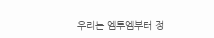우리는 엠투엠부터 정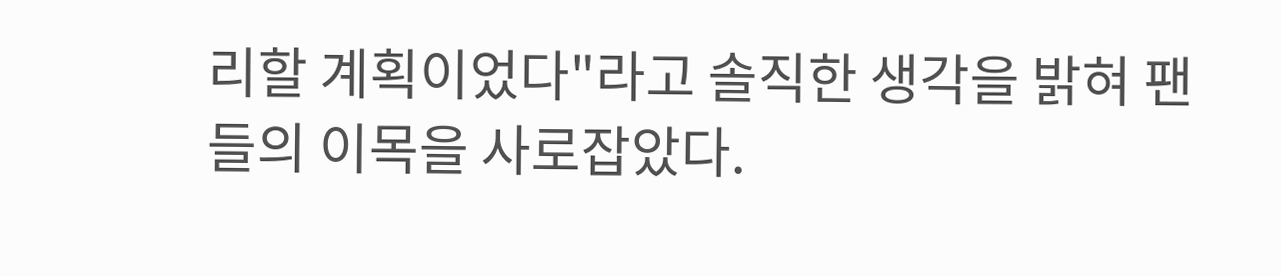리할 계획이었다"라고 솔직한 생각을 밝혀 팬들의 이목을 사로잡았다.